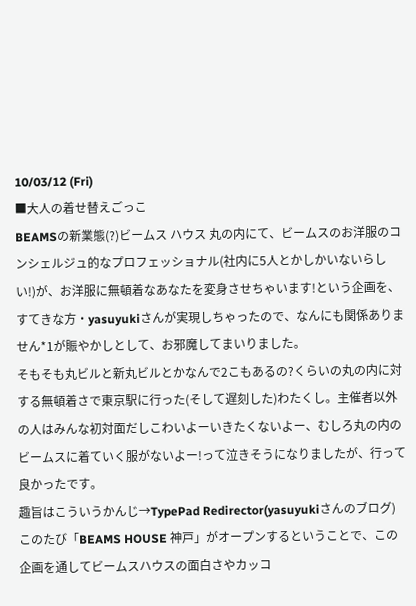10/03/12 (Fri)
■大人の着せ替えごっこ
BEAMSの新業態(?)ビームス ハウス 丸の内にて、ビームスのお洋服のコンシェルジュ的なプロフェッショナル(社内に5人とかしかいないらしい!)が、お洋服に無頓着なあなたを変身させちゃいます!という企画を、すてきな方・yasuyukiさんが実現しちゃったので、なんにも関係ありません*1が賑やかしとして、お邪魔してまいりました。
そもそも丸ビルと新丸ビルとかなんで2こもあるの?くらいの丸の内に対する無頓着さで東京駅に行った(そして遅刻した)わたくし。主催者以外の人はみんな初対面だしこわいよーいきたくないよー、むしろ丸の内のビームスに着ていく服がないよー!って泣きそうになりましたが、行って良かったです。
趣旨はこういうかんじ→TypePad Redirector(yasuyukiさんのブログ)
このたび「BEAMS HOUSE 神戸」がオープンするということで、この企画を通してビームスハウスの面白さやカッコ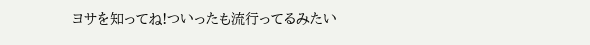ヨサを知ってね!ついったも流行ってるみたい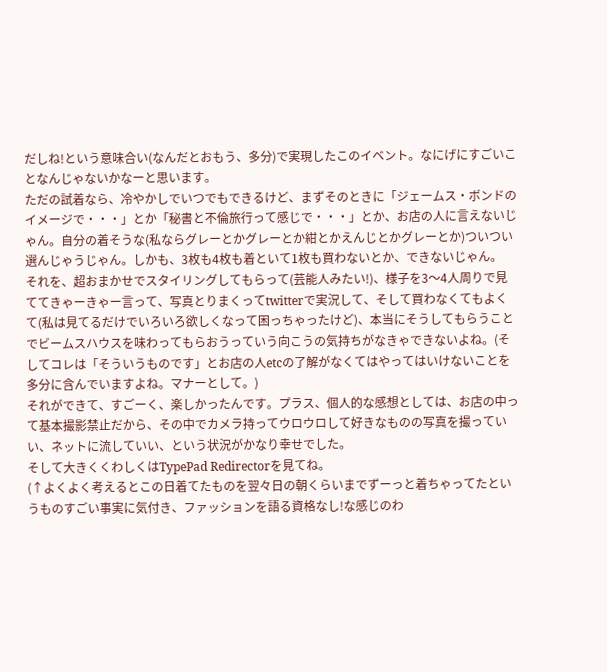だしね!という意味合い(なんだとおもう、多分)で実現したこのイベント。なにげにすごいことなんじゃないかなーと思います。
ただの試着なら、冷やかしでいつでもできるけど、まずそのときに「ジェームス・ボンドのイメージで・・・」とか「秘書と不倫旅行って感じで・・・」とか、お店の人に言えないじゃん。自分の着そうな(私ならグレーとかグレーとか紺とかえんじとかグレーとか)ついつい選んじゃうじゃん。しかも、3枚も4枚も着といて1枚も買わないとか、できないじゃん。
それを、超おまかせでスタイリングしてもらって(芸能人みたい!)、様子を3〜4人周りで見ててきゃーきゃー言って、写真とりまくってtwitterで実況して、そして買わなくてもよくて(私は見てるだけでいろいろ欲しくなって困っちゃったけど)、本当にそうしてもらうことでビームスハウスを味わってもらおうっていう向こうの気持ちがなきゃできないよね。(そしてコレは「そういうものです」とお店の人etcの了解がなくてはやってはいけないことを多分に含んでいますよね。マナーとして。)
それができて、すごーく、楽しかったんです。プラス、個人的な感想としては、お店の中って基本撮影禁止だから、その中でカメラ持ってウロウロして好きなものの写真を撮っていい、ネットに流していい、という状況がかなり幸せでした。
そして大きくくわしくはTypePad Redirectorを見てね。
(↑よくよく考えるとこの日着てたものを翌々日の朝くらいまでずーっと着ちゃってたというものすごい事実に気付き、ファッションを語る資格なし!な感じのわ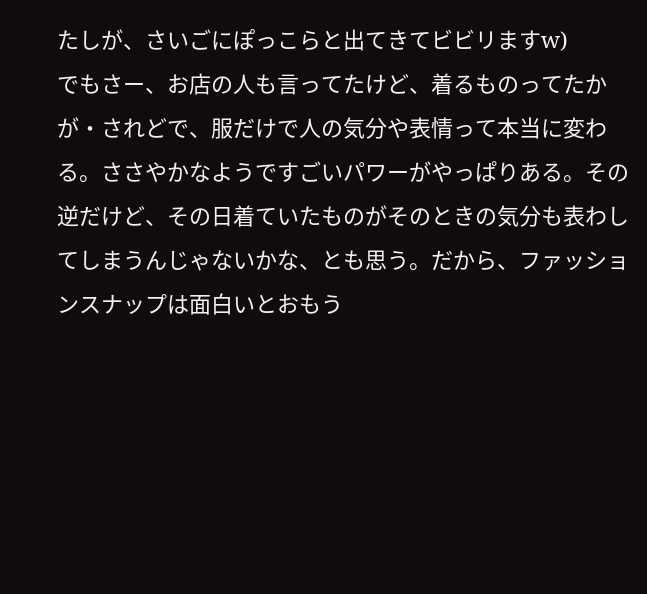たしが、さいごにぽっこらと出てきてビビリますw)
でもさー、お店の人も言ってたけど、着るものってたかが・されどで、服だけで人の気分や表情って本当に変わる。ささやかなようですごいパワーがやっぱりある。その逆だけど、その日着ていたものがそのときの気分も表わしてしまうんじゃないかな、とも思う。だから、ファッションスナップは面白いとおもう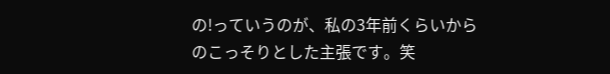の!っていうのが、私の3年前くらいからのこっそりとした主張です。笑